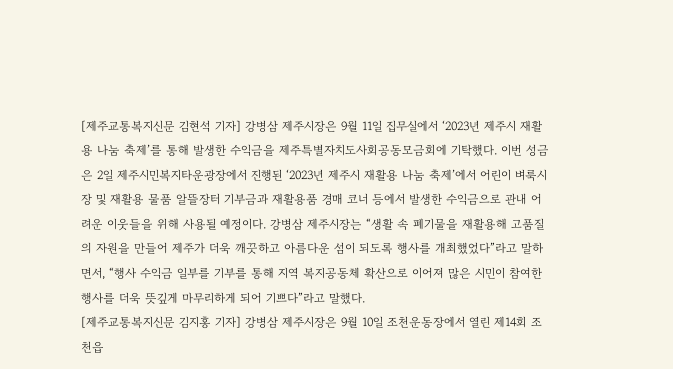[제주교통복지신문 김현석 기자] 강병삼 제주시장은 9월 11일 집무실에서 ‘2023년 제주시 재활용 나눔 축제’를 통해 발생한 수익금을 제주특별자치도사회공동모금회에 기탁했다. 이번 성금은 2일 제주시민복지타운광장에서 진행된 ‘2023년 제주시 재활용 나눔 축제’에서 어린이 벼룩시장 및 재활용 물품 알뜰장터 기부금과 재활용품 경매 코너 등에서 발생한 수익금으로 관내 어려운 이웃들을 위해 사용될 예정이다. 강병삼 제주시장는 “생활 속 폐기물을 재활용해 고품질의 자원을 만들어 제주가 더욱 깨끗하고 아름다운 섬이 되도록 행사를 개최했었다”라고 말하면서, “행사 수익금 일부를 기부를 통해 지역 복지공동체 확산으로 이어져 많은 시민이 참여한 행사를 더욱 뜻깊게 마무리하게 되어 기쁘다”라고 말했다.
[제주교통복지신문 김지홍 기자] 강병삼 제주시장은 9월 10일 조천운동장에서 열린 제14회 조천읍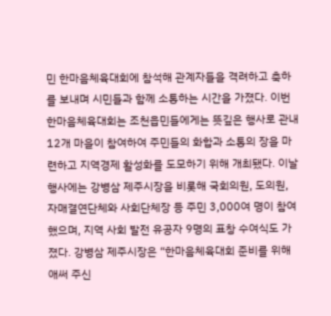민 한마음체육대회에 참석해 관계자들을 격려하고 축하를 보내며 시민들과 함께 소통하는 시간을 가졌다. 이번 한마음체육대회는 조천읍민들에게는 뜻깊은 행사로 관내 12개 마을이 참여하여 주민들의 화합과 소통의 장을 마련하고 지역경제 활성화를 도모하기 위해 개최됐다. 이날 행사에는 강병삼 제주시장을 비롯해 국회의원, 도의원, 자매결연단체와 사회단체장 등 주민 3,000여 명이 참여했으며, 지역 사회 발전 유공자 9명의 표창 수여식도 가졌다. 강병삼 제주시장은 “한마음체육대회 준비를 위해 애써 주신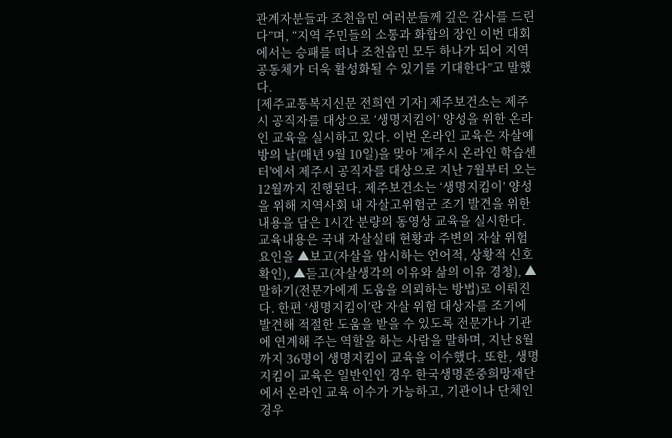관계자분들과 조천읍민 여러분들께 깊은 감사를 드린다”며, “지역 주민들의 소통과 화합의 장인 이번 대회에서는 승패를 떠나 조천읍민 모두 하나가 되어 지역공동체가 더욱 활성화될 수 있기를 기대한다”고 말했다.
[제주교통복지신문 전희연 기자] 제주보건소는 제주시 공직자를 대상으로 ‘생명지킴이’ 양성을 위한 온라인 교육을 실시하고 있다. 이번 온라인 교육은 자살예방의 날(매년 9월 10일)을 맞아 '제주시 온라인 학습센터'에서 제주시 공직자를 대상으로 지난 7월부터 오는 12월까지 진행된다. 제주보건소는 ‘생명지킴이’ 양성을 위해 지역사회 내 자살고위험군 조기 발견을 위한 내용을 담은 1시간 분량의 동영상 교육을 실시한다. 교육내용은 국내 자살실태 현황과 주변의 자살 위험요인을 ▲보고(자살을 암시하는 언어적, 상황적 신호 확인), ▲듣고(자살생각의 이유와 삶의 이유 경청), ▲말하기(전문가에게 도움을 의뢰하는 방법)로 이뤄진다. 한편 ‘생명지킴이’란 자살 위험 대상자를 조기에 발견해 적절한 도움을 받을 수 있도록 전문가나 기관에 연계해 주는 역할을 하는 사람을 말하며, 지난 8월까지 36명이 생명지킴이 교육을 이수했다. 또한, 생명지킴이 교육은 일반인인 경우 한국생명존중희망재단에서 온라인 교육 이수가 가능하고, 기관이나 단체인 경우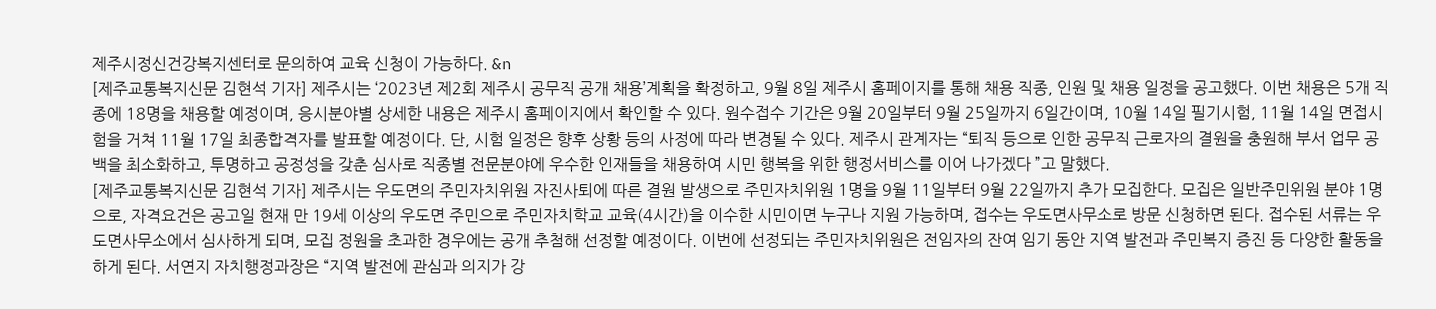제주시정신건강복지센터로 문의하여 교육 신청이 가능하다. &n
[제주교통복지신문 김현석 기자] 제주시는 ‘2023년 제2회 제주시 공무직 공개 채용’계획을 확정하고, 9월 8일 제주시 홈페이지를 통해 채용 직종, 인원 및 채용 일정을 공고했다. 이번 채용은 5개 직종에 18명을 채용할 예정이며, 응시분야별 상세한 내용은 제주시 홈페이지에서 확인할 수 있다. 원수접수 기간은 9월 20일부터 9월 25일까지 6일간이며, 10월 14일 필기시험, 11월 14일 면접시험을 거쳐 11월 17일 최종합격자를 발표할 예정이다. 단, 시험 일정은 향후 상황 등의 사정에 따라 변경될 수 있다. 제주시 관계자는 “퇴직 등으로 인한 공무직 근로자의 결원을 충원해 부서 업무 공백을 최소화하고, 투명하고 공정성을 갖춘 심사로 직종별 전문분야에 우수한 인재들을 채용하여 시민 행복을 위한 행정서비스를 이어 나가겠다 ”고 말했다.
[제주교통복지신문 김현석 기자] 제주시는 우도면의 주민자치위원 자진사퇴에 따른 결원 발생으로 주민자치위원 1명을 9월 11일부터 9월 22일까지 추가 모집한다. 모집은 일반주민위원 분야 1명으로, 자격요건은 공고일 현재 만 19세 이상의 우도면 주민으로 주민자치학교 교육(4시간)을 이수한 시민이면 누구나 지원 가능하며, 접수는 우도면사무소로 방문 신청하면 된다. 접수된 서류는 우도면사무소에서 심사하게 되며, 모집 정원을 초과한 경우에는 공개 추첨해 선정할 예정이다. 이번에 선정되는 주민자치위원은 전임자의 잔여 임기 동안 지역 발전과 주민복지 증진 등 다양한 활동을 하게 된다. 서연지 자치행정과장은 “지역 발전에 관심과 의지가 강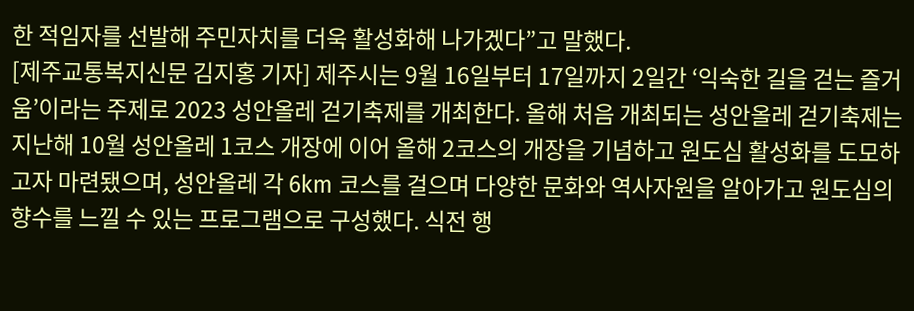한 적임자를 선발해 주민자치를 더욱 활성화해 나가겠다”고 말했다.
[제주교통복지신문 김지홍 기자] 제주시는 9월 16일부터 17일까지 2일간 ‘익숙한 길을 걷는 즐거움’이라는 주제로 2023 성안올레 걷기축제를 개최한다. 올해 처음 개최되는 성안올레 걷기축제는 지난해 10월 성안올레 1코스 개장에 이어 올해 2코스의 개장을 기념하고 원도심 활성화를 도모하고자 마련됐으며, 성안올레 각 6km 코스를 걸으며 다양한 문화와 역사자원을 알아가고 원도심의 향수를 느낄 수 있는 프로그램으로 구성했다. 식전 행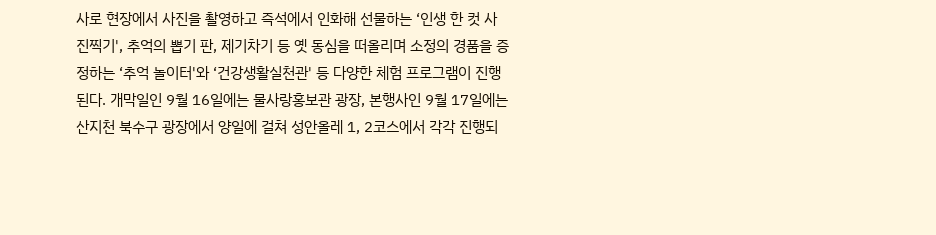사로 현장에서 사진을 촬영하고 즉석에서 인화해 선물하는 ‘인생 한 컷 사진찍기', 추억의 뽑기 판, 제기차기 등 옛 동심을 떠올리며 소정의 경품을 증정하는 ‘추억 놀이터'와 ‘건강생활실천관' 등 다양한 체험 프로그램이 진행된다. 개막일인 9월 16일에는 물사랑홍보관 광장, 본행사인 9월 17일에는 산지천 북수구 광장에서 양일에 걸쳐 성안올레 1, 2코스에서 각각 진행되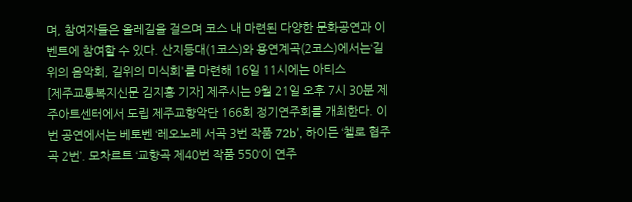며, 참여자들은 올레길을 걸으며 코스 내 마련된 다양한 문화공연과 이벤트에 참여할 수 있다. 산지등대(1코스)와 용연계곡(2코스)에서는‘길 위의 음악회, 길위의 미식회'를 마련해 16일 11시에는 아티스
[제주교통복지신문 김지홍 기자] 제주시는 9월 21일 오후 7시 30분 제주아트센터에서 도립 제주교향악단 166회 정기연주회를 개최한다. 이번 공연에서는 베토벤 ‘레오노레 서곡 3번 작품 72b’, 하이든 ‘첼로 협주곡 2번’. 모차르트 ‘교향곡 제40번 작품 550‘이 연주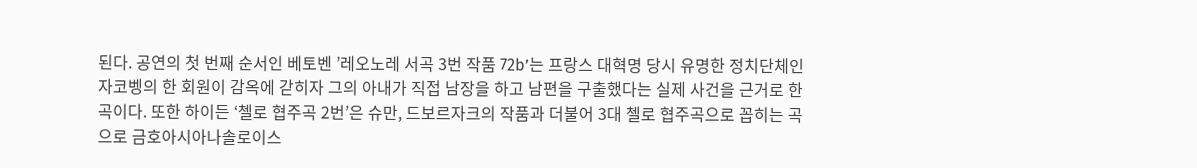된다. 공연의 첫 번째 순서인 베토벤 ’레오노레 서곡 3번 작품 72b’는 프랑스 대혁명 당시 유명한 정치단체인 자코벵의 한 회원이 감옥에 갇히자 그의 아내가 직접 남장을 하고 남편을 구출했다는 실제 사건을 근거로 한 곡이다. 또한 하이든 ‘첼로 협주곡 2번’은 슈만, 드보르자크의 작품과 더불어 3대 첼로 협주곡으로 꼽히는 곡으로 금호아시아나솔로이스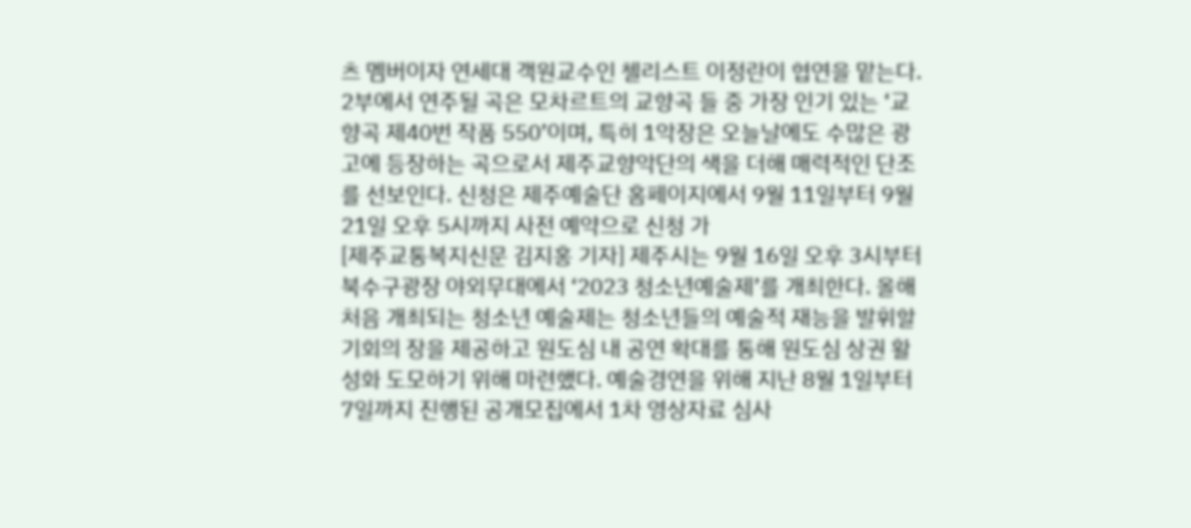츠 멤버이자 연세대 객원교수인 첼리스트 이정란이 협연을 맡는다. 2부에서 연주될 곡은 모차르트의 교향곡 들 중 가장 인기 있는 ‘교향곡 제40번 작품 550’이며, 특히 1악장은 오늘날에도 수많은 광고에 등장하는 곡으로서 제주교향악단의 색을 더해 매력적인 단조를 선보인다. 신청은 제주예술단 홈페이지에서 9월 11일부터 9월 21일 오후 5시까지 사전 예약으로 신청 가
[제주교통복지신문 김지홍 기자] 제주시는 9월 16일 오후 3시부터 북수구광장 야외무대에서 ‘2023 청소년예술제’를 개최한다. 올해 처음 개최되는 청소년 예술제는 청소년들의 예술적 재능을 발휘할 기회의 장을 제공하고 원도심 내 공연 확대를 통해 원도심 상권 활성화 도모하기 위해 마련했다. 예술경연을 위해 지난 8월 1일부터 7일까지 진행된 공개모집에서 1차 영상자료 심사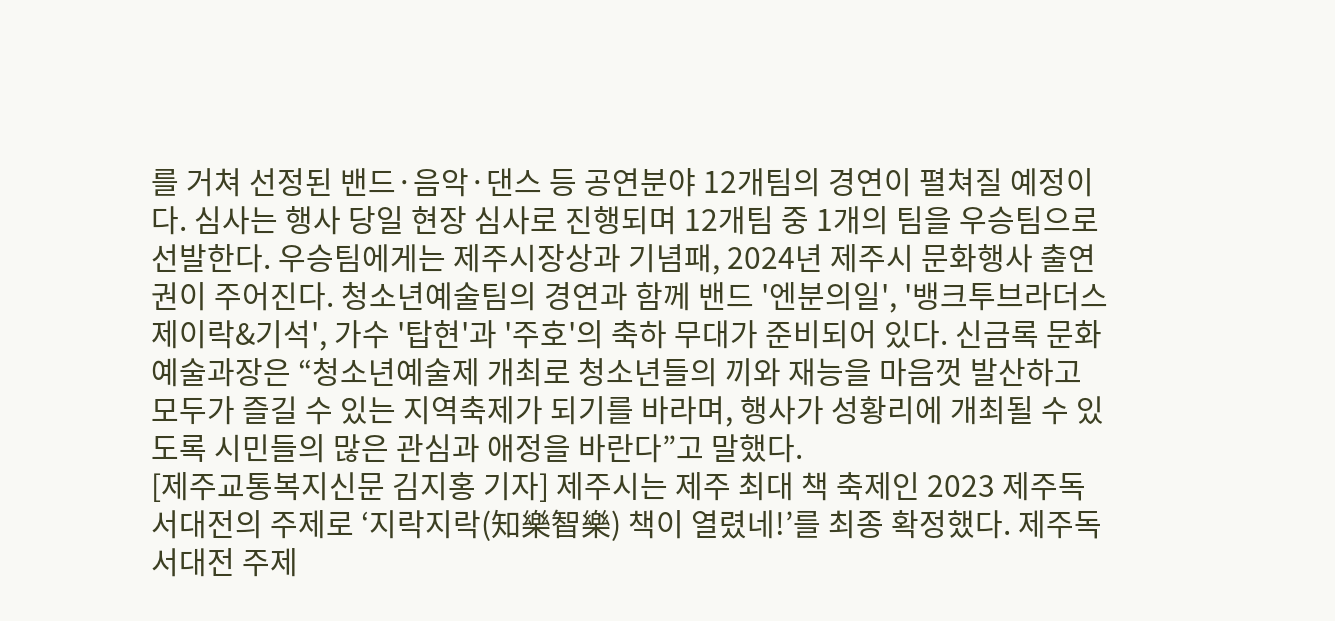를 거쳐 선정된 밴드·음악·댄스 등 공연분야 12개팀의 경연이 펼쳐질 예정이다. 심사는 행사 당일 현장 심사로 진행되며 12개팀 중 1개의 팀을 우승팀으로 선발한다. 우승팀에게는 제주시장상과 기념패, 2024년 제주시 문화행사 출연권이 주어진다. 청소년예술팀의 경연과 함께 밴드 '엔분의일', '뱅크투브라더스 제이락&기석', 가수 '탑현'과 '주호'의 축하 무대가 준비되어 있다. 신금록 문화예술과장은 “청소년예술제 개최로 청소년들의 끼와 재능을 마음껏 발산하고 모두가 즐길 수 있는 지역축제가 되기를 바라며, 행사가 성황리에 개최될 수 있도록 시민들의 많은 관심과 애정을 바란다”고 말했다.
[제주교통복지신문 김지홍 기자] 제주시는 제주 최대 책 축제인 2023 제주독서대전의 주제로 ‘지락지락(知樂智樂) 책이 열렸네!’를 최종 확정했다. 제주독서대전 주제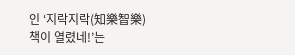인 ‘지락지락(知樂智樂) 책이 열렸네!’는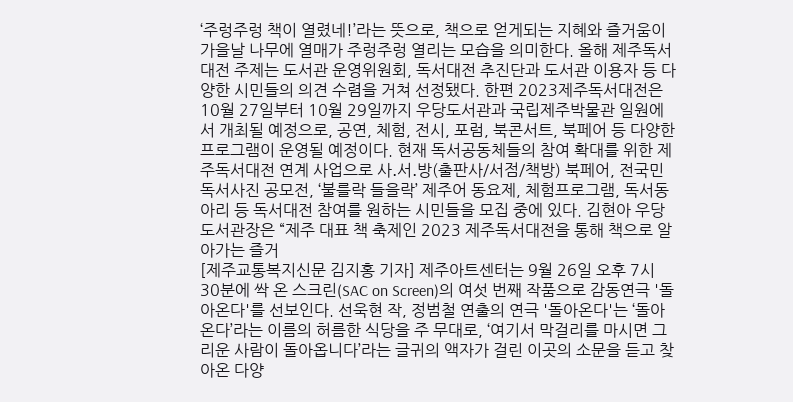‘주렁주렁 책이 열렸네!’라는 뜻으로, 책으로 얻게되는 지혜와 즐거움이 가을날 나무에 열매가 주렁주렁 열리는 모습을 의미한다. 올해 제주독서대전 주제는 도서관 운영위원회, 독서대전 추진단과 도서관 이용자 등 다양한 시민들의 의견 수렴을 거쳐 선정됐다. 한편 2023제주독서대전은 10월 27일부터 10월 29일까지 우당도서관과 국립제주박물관 일원에서 개최될 예정으로, 공연, 체험, 전시, 포럼, 북콘서트, 북페어 등 다양한 프로그램이 운영될 예정이다. 현재 독서공동체들의 참여 확대를 위한 제주독서대전 연계 사업으로 사․서․방(출판사/서점/책방) 북페어, 전국민 독서사진 공모전, ‘불를락 들을락’ 제주어 동요제, 체험프로그램, 독서동아리 등 독서대전 참여를 원하는 시민들을 모집 중에 있다. 김현아 우당도서관장은 “제주 대표 책 축제인 2023 제주독서대전을 통해 책으로 알아가는 즐거
[제주교통복지신문 김지홍 기자] 제주아트센터는 9월 26일 오후 7시 30분에 싹 온 스크린(SAC on Screen)의 여섯 번째 작품으로 감동연극 '돌아온다'를 선보인다. 선욱현 작, 정범철 연출의 연극 '돌아온다'는 ‘돌아온다’라는 이름의 허름한 식당을 주 무대로, ‘여기서 막걸리를 마시면 그리운 사람이 돌아옵니다’라는 글귀의 액자가 걸린 이곳의 소문을 듣고 찾아온 다양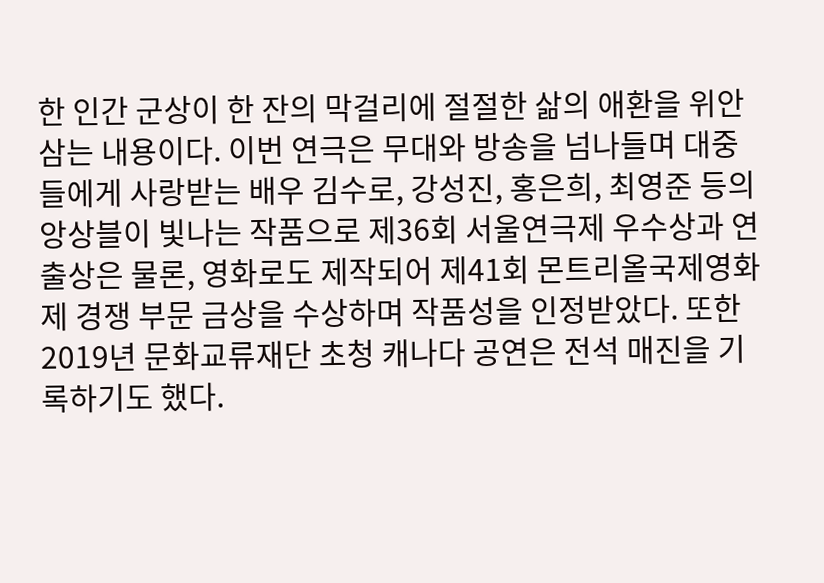한 인간 군상이 한 잔의 막걸리에 절절한 삶의 애환을 위안 삼는 내용이다. 이번 연극은 무대와 방송을 넘나들며 대중들에게 사랑받는 배우 김수로, 강성진, 홍은희, 최영준 등의 앙상블이 빛나는 작품으로 제36회 서울연극제 우수상과 연출상은 물론, 영화로도 제작되어 제41회 몬트리올국제영화제 경쟁 부문 금상을 수상하며 작품성을 인정받았다. 또한 2019년 문화교류재단 초청 캐나다 공연은 전석 매진을 기록하기도 했다.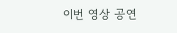이번 영상 공연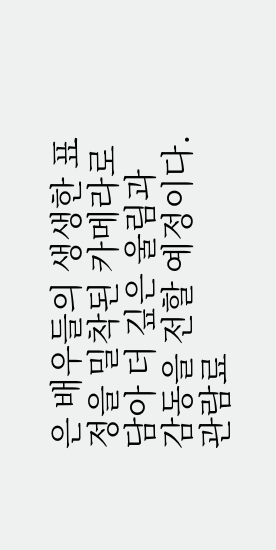은 배우들의 생생한 표정을 밀착된 카메라로 담아 더 깊은 울림과 감동을 전할 예정이다. 관람료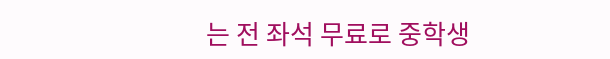는 전 좌석 무료로 중학생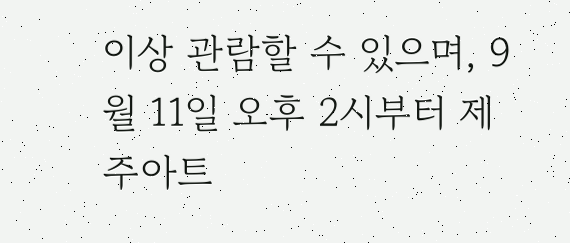이상 관람할 수 있으며, 9월 11일 오후 2시부터 제주아트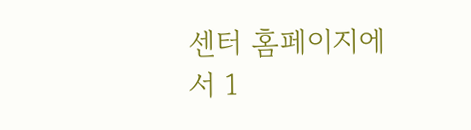센터 홈페이지에서 1